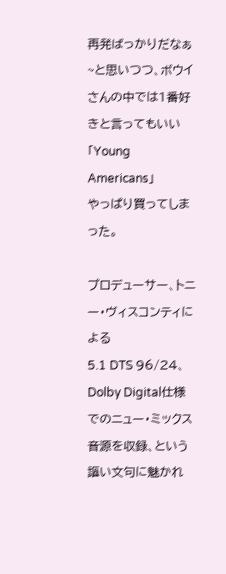再発ばっかりだなぁ~と思いつつ、ボウイさんの中では1番好きと言ってもいい
「Young Americans」
やっぱり買ってしまった。

プロデューサー、トニー・ヴィスコンティによる
5.1 DTS 96/24、Dolby Digital仕様でのニュー・ミックス音源を収録、という謳い文句に魅かれ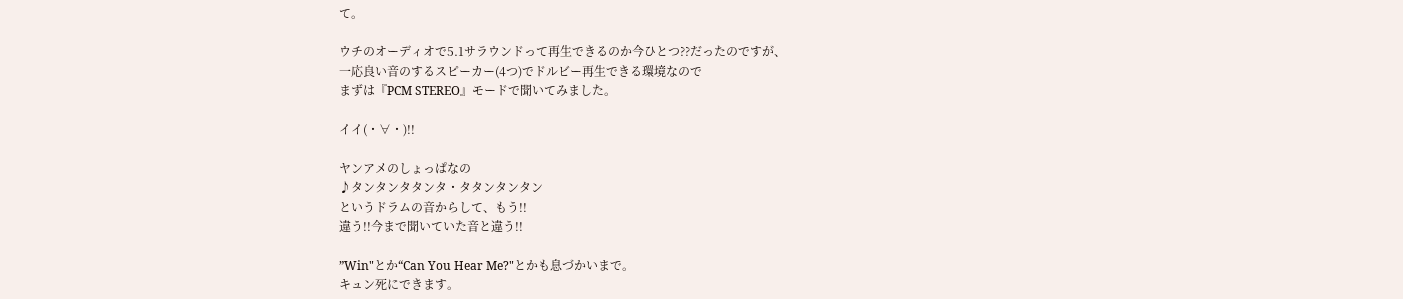て。

ウチのオーディオで5.1サラウンドって再生できるのか今ひとつ??だったのですが、
一応良い音のするスピーカー(4つ)でドルビー再生できる環境なので
まずは『PCM STEREO』モードで聞いてみました。

イイ(・∀・)!!

ヤンアメのしょっぱなの
♪タンタンタタンタ・タタンタンタン
というドラムの音からして、もう!!
違う!!今まで聞いていた音と違う!!

”Win"とか“Can You Hear Me?"とかも息づかいまで。
キュン死にできます。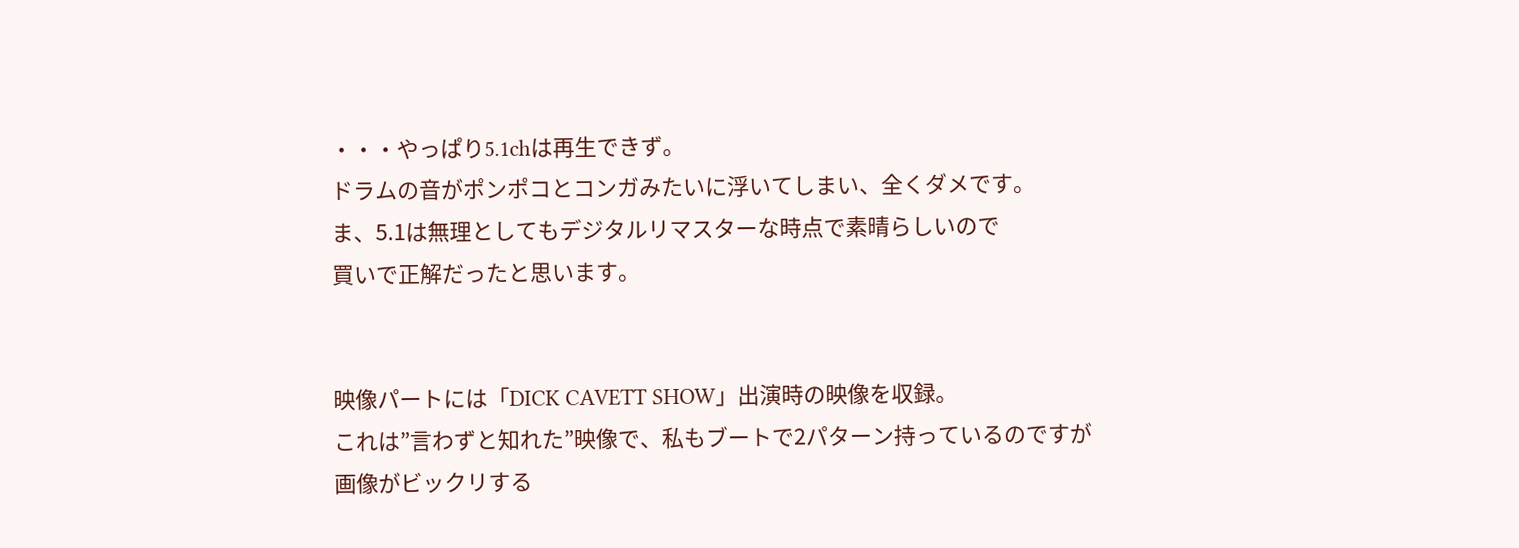・・・やっぱり5.1chは再生できず。
ドラムの音がポンポコとコンガみたいに浮いてしまい、全くダメです。
ま、5.1は無理としてもデジタルリマスターな時点で素晴らしいので
買いで正解だったと思います。


映像パートには「DICK CAVETT SHOW」出演時の映像を収録。
これは”言わずと知れた”映像で、私もブートで2パターン持っているのですが
画像がビックリする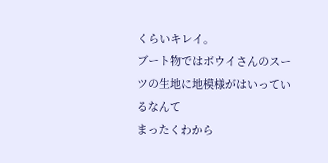くらいキレイ。
ブート物ではボウイさんのスーツの生地に地模様がはいっているなんて
まったくわから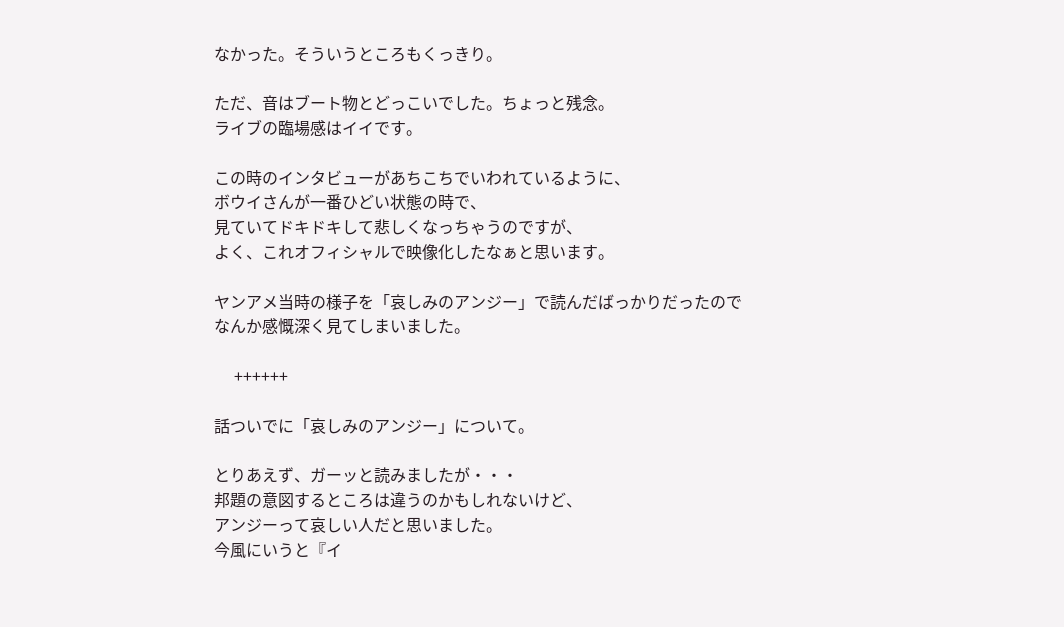なかった。そういうところもくっきり。

ただ、音はブート物とどっこいでした。ちょっと残念。
ライブの臨場感はイイです。

この時のインタビューがあちこちでいわれているように、
ボウイさんが一番ひどい状態の時で、
見ていてドキドキして悲しくなっちゃうのですが、
よく、これオフィシャルで映像化したなぁと思います。

ヤンアメ当時の様子を「哀しみのアンジー」で読んだばっかりだったので
なんか感慨深く見てしまいました。

     ++++++

話ついでに「哀しみのアンジー」について。

とりあえず、ガーッと読みましたが・・・
邦題の意図するところは違うのかもしれないけど、
アンジーって哀しい人だと思いました。
今風にいうと『イ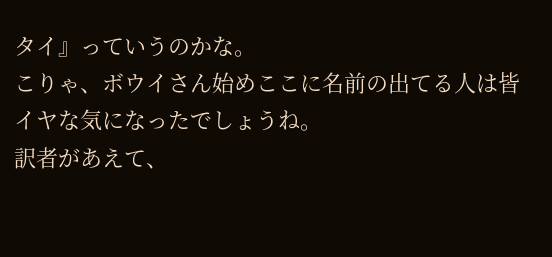タイ』っていうのかな。
こりゃ、ボウイさん始めここに名前の出てる人は皆イヤな気になったでしょうね。
訳者があえて、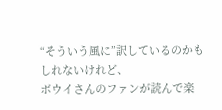“そういう風に”訳しているのかもしれないけれど、
ボウイさんのファンが読んで楽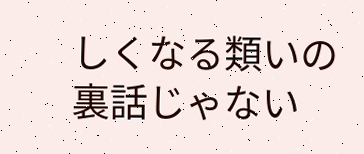しくなる類いの裏話じゃない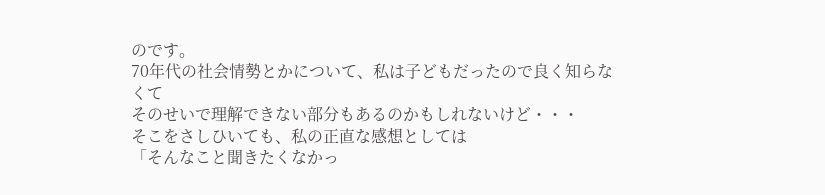のです。
70年代の社会情勢とかについて、私は子どもだったので良く知らなくて
そのせいで理解できない部分もあるのかもしれないけど・・・
そこをさしひいても、私の正直な感想としては
「そんなこと聞きたくなかっ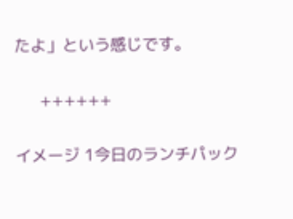たよ」という感じです。

     ++++++

イメージ 1今日のランチパック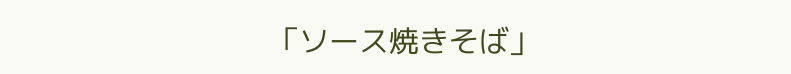「ソース焼きそば」